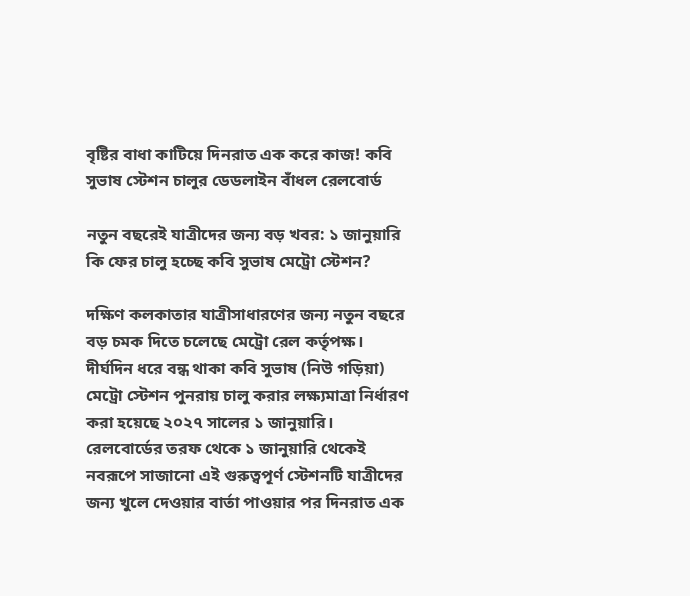বৃষ্টির বাধা কাটিয়ে দিনরাত এক করে কাজ! কবি সুভাষ স্টেশন চালুর ডেডলাইন বাঁধল রেলবোর্ড

নতুন বছরেই যাত্রীদের জন্য বড় খবর: ১ জানুয়ারি কি ফের চালু হচ্ছে কবি সুভাষ মেট্রো স্টেশন?

দক্ষিণ কলকাতার যাত্রীসাধারণের জন্য নতুন বছরে বড় চমক দিতে চলেছে মেট্রো রেল কর্তৃপক্ষ। দীর্ঘদিন ধরে বন্ধ থাকা কবি সুভাষ (নিউ গড়িয়া) মেট্রো স্টেশন পুনরায় চালু করার লক্ষ্যমাত্রা নির্ধারণ করা হয়েছে ২০২৭ সালের ১ জানুয়ারি। রেলবোর্ডের তরফ থেকে ১ জানুয়ারি থেকেই নবরূপে সাজানো এই গুরুত্বপূর্ণ স্টেশনটি যাত্রীদের জন্য খুলে দেওয়ার বার্তা পাওয়ার পর দিনরাত এক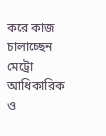করে কাজ চালাচ্ছেন মেট্রো আধিকারিক ও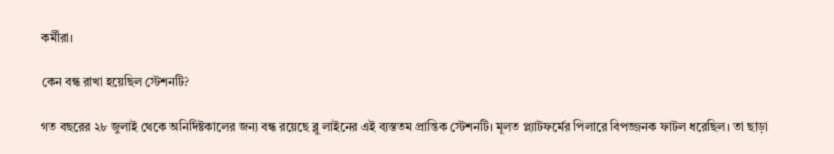কর্মীরা।

কেন বন্ধ রাখা হয়েছিল স্টেশনটি?

গত বছরের ২৮ জুলাই থেকে অনির্দিষ্টকালের জন্য বন্ধ রয়েছে ব্লু লাইনের এই ব্যস্ততম প্রান্তিক স্টেশনটি। মূলত প্ল্যাটফর্মের পিলারে বিপজ্জনক ফাটল ধরেছিল। তা ছাড়া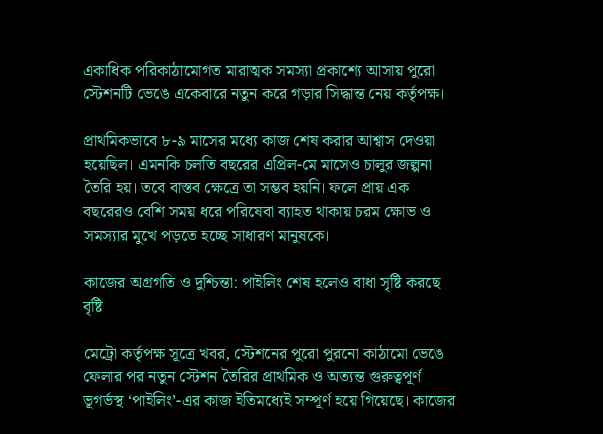একাধিক পরিকাঠামোগত মারাত্মক সমস্যা প্রকাশ্যে আসায় পুরো স্টেশনটি ভেঙে একেবারে নতুন করে গড়ার সিদ্ধান্ত নেয় কর্তৃপক্ষ।

প্রাথমিকভাবে ৮-৯ মাসের মধ্যে কাজ শেষ করার আশ্বাস দেওয়া হয়েছিল। এমনকি চলতি বছরের এপ্রিল-মে মাসেও চালুর জল্পনা তৈরি হয়। তবে বাস্তব ক্ষেত্রে তা সম্ভব হয়নি। ফলে প্রায় এক বছরেরও বেশি সময় ধরে পরিষেবা ব্যাহত থাকায় চরম ক্ষোভ ও সমস্যার মুখে পড়তে হচ্ছে সাধারণ মানুষকে।

কাজের অগ্রগতি ও দুশ্চিন্তা: পাইলিং শেষ হলেও বাধা সৃষ্টি করছে বৃষ্টি

মেট্রো কর্তৃপক্ষ সূত্রে খবর, স্টেশনের পুরো পুরনো কাঠামো ভেঙে ফেলার পর নতুন স্টেশন তৈরির প্রাথমিক ও অত্যন্ত গুরুত্বপূর্ণ ভূগর্ভস্থ ‘পাইলিং’-এর কাজ ইতিমধ্যেই সম্পূর্ণ হয়ে গিয়েছে। কাজের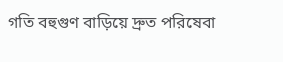গতি বহুগুণ বাড়িয়ে দ্রুত পরিষেবা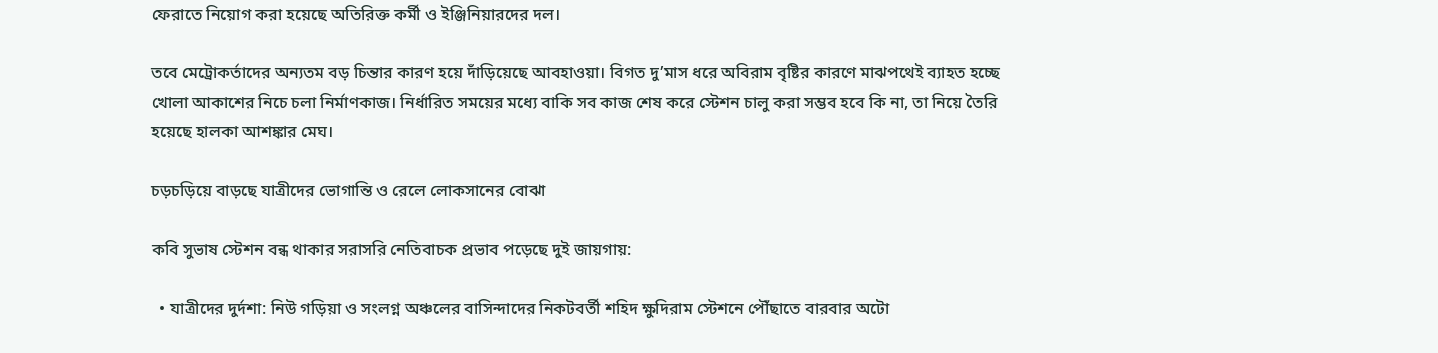ফেরাতে নিয়োগ করা হয়েছে অতিরিক্ত কর্মী ও ইঞ্জিনিয়ারদের দল।

তবে মেট্রোকর্তাদের অন্যতম বড় চিন্তার কারণ হয়ে দাঁড়িয়েছে আবহাওয়া। বিগত দু’মাস ধরে অবিরাম বৃষ্টির কারণে মাঝপথেই ব্যাহত হচ্ছে খোলা আকাশের নিচে চলা নির্মাণকাজ। নির্ধারিত সময়ের মধ্যে বাকি সব কাজ শেষ করে স্টেশন চালু করা সম্ভব হবে কি না, তা নিয়ে তৈরি হয়েছে হালকা আশঙ্কার মেঘ।

চড়চড়িয়ে বাড়ছে যাত্রীদের ভোগান্তি ও রেলে লোকসানের বোঝা

কবি সুভাষ স্টেশন বন্ধ থাকার সরাসরি নেতিবাচক প্রভাব পড়েছে দুই জায়গায়:

  • যাত্রীদের দুর্দশা: নিউ গড়িয়া ও সংলগ্ন অঞ্চলের বাসিন্দাদের নিকটবর্তী শহিদ ক্ষুদিরাম স্টেশনে পৌঁছাতে বারবার অটো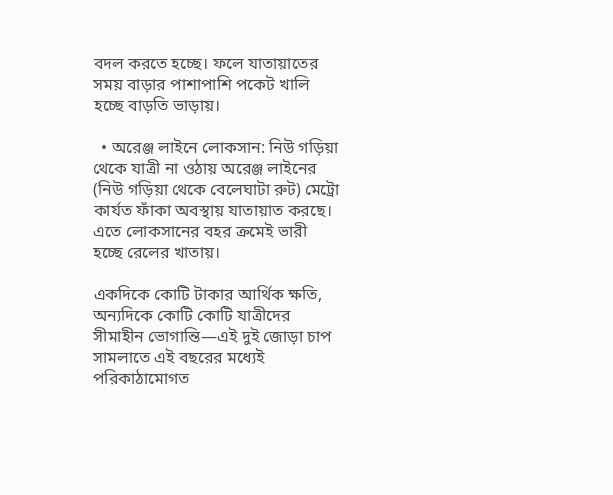বদল করতে হচ্ছে। ফলে যাতায়াতের সময় বাড়ার পাশাপাশি পকেট খালি হচ্ছে বাড়তি ভাড়ায়।

  • অরেঞ্জ লাইনে লোকসান: নিউ গড়িয়া থেকে যাত্রী না ওঠায় অরেঞ্জ লাইনের (নিউ গড়িয়া থেকে বেলেঘাটা রুট) মেট্রো কার্যত ফাঁকা অবস্থায় যাতায়াত করছে। এতে লোকসানের বহর ক্রমেই ভারী হচ্ছে রেলের খাতায়।

একদিকে কোটি টাকার আর্থিক ক্ষতি, অন্যদিকে কোটি কোটি যাত্রীদের সীমাহীন ভোগান্তি—এই দুই জোড়া চাপ সামলাতে এই বছরের মধ্যেই পরিকাঠামোগত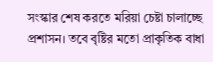সংস্কার শেষ করতে মরিয়া চেষ্টা চালাচ্ছে প্রশাসন। তবে বৃষ্টির মতো প্রাকৃতিক বাধা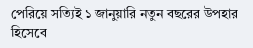পেরিয়ে সত্যিই ১ জানুয়ারি নতুন বছরের উপহার হিসেবে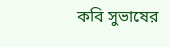কবি সুভাষের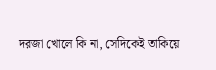দরজা খোলে কি না, সেদিকেই তাকিয়ে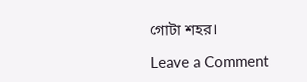গোটা শহর।

Leave a Comment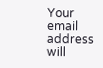Your email address will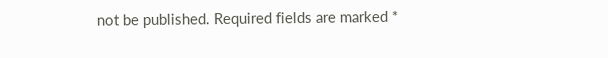not be published. Required fields are marked *